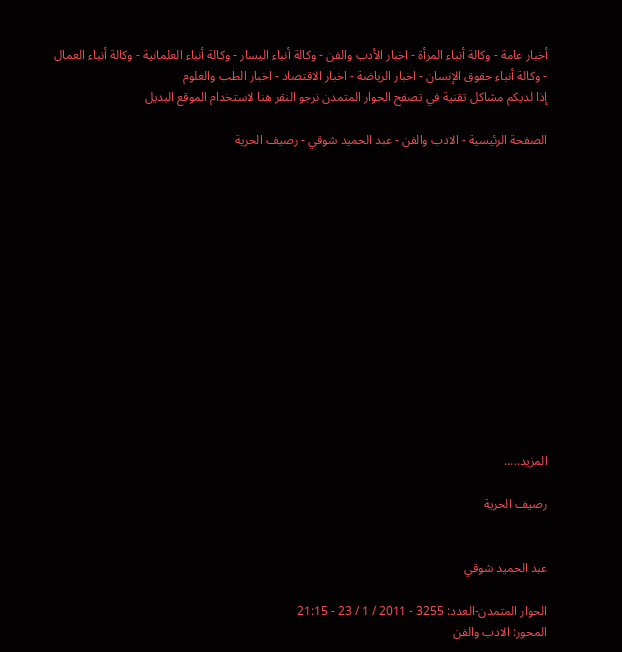أخبار عامة - وكالة أنباء المرأة - اخبار الأدب والفن - وكالة أنباء اليسار - وكالة أنباء العلمانية - وكالة أنباء العمال - وكالة أنباء حقوق الإنسان - اخبار الرياضة - اخبار الاقتصاد - اخبار الطب والعلوم
إذا لديكم مشاكل تقنية في تصفح الحوار المتمدن نرجو النقر هنا لاستخدام الموقع البديل

الصفحة الرئيسية - الادب والفن - عبد الحميد شوقي - رصيف الحرية














المزيد.....

رصيف الحرية


عبد الحميد شوقي

الحوار المتمدن-العدد: 3255 - 2011 / 1 / 23 - 21:15
المحور: الادب والفن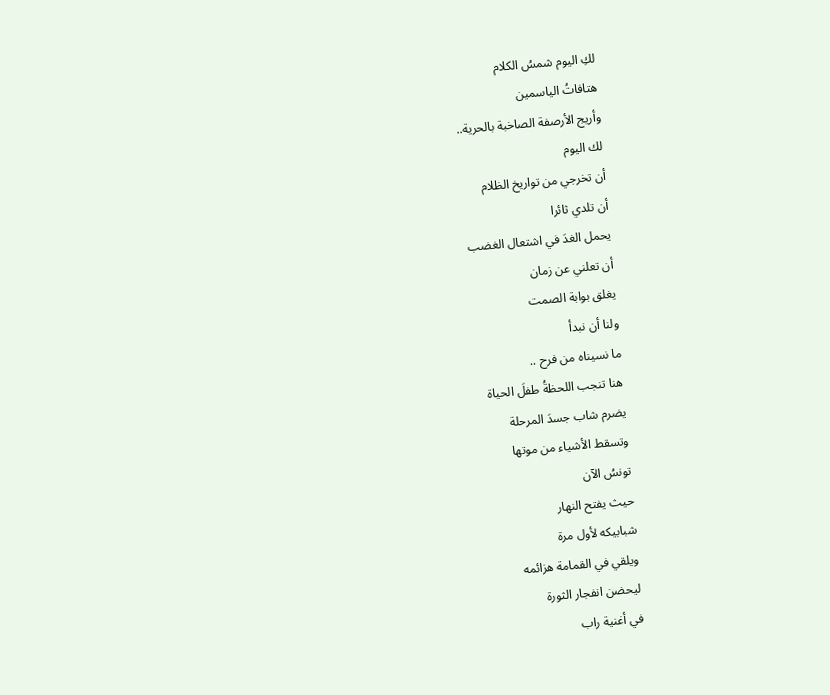لكِ اليوم شمسُ الكلام
هتافاتُ الياسمين
وأريج الأرصفة الصاخبة بالحرية..
لك اليوم
أن تخرجي من تواريخ الظلام
أن تلدي ثائرا
يحمل الغدَ في اشتعال الغضب
أن تعلني عن زمان
يغلق بوابة الصمت
ولنا أن نبدأ
ما نسيناه من فرح ..
هنا تنجب اللحظةُ طفلَ الحياة
يضرم شاب جسدَ المرحلة
وتسقط الأشياء من موتها
تونسُ الآن
حيث يفتح النهار
شبابيكه لأول مرة
ويلقي في القمامة هزائمه
ليحضن انفجار الثورة
في أغنية راب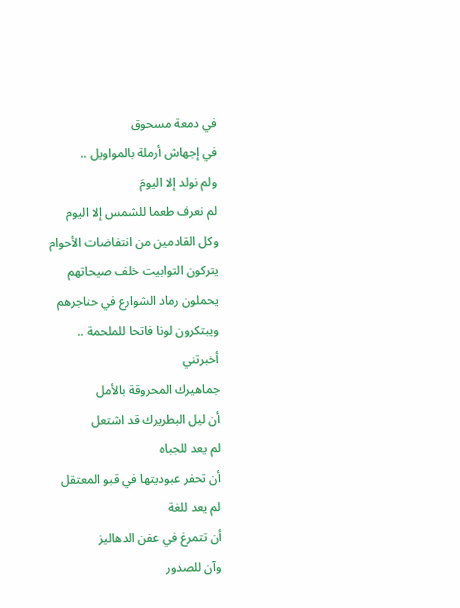في دمعة مسحوق
في إجهاش أرملة بالمواويل ..
ولم نولد إلا اليومَ
لم نعرف طعما للشمس إلا اليوم
وكل القادمين من انتفاضات الأحوام
يتركون التوابيت خلف صيحاتهم
يحملون رماد الشوارع في حناجرهم
ويبتكرون لونا فاتحا للملحمة ..
أخبرتني
جماهيرك المحروقة بالأمل
أن ليل البطريرك قد اشتعل
لم يعد للجباه
أن تحفر عبوديتها في قبو المعتقل
لم يعد للغة
أن تتمرغ في عفن الدهاليز
وآن للصدور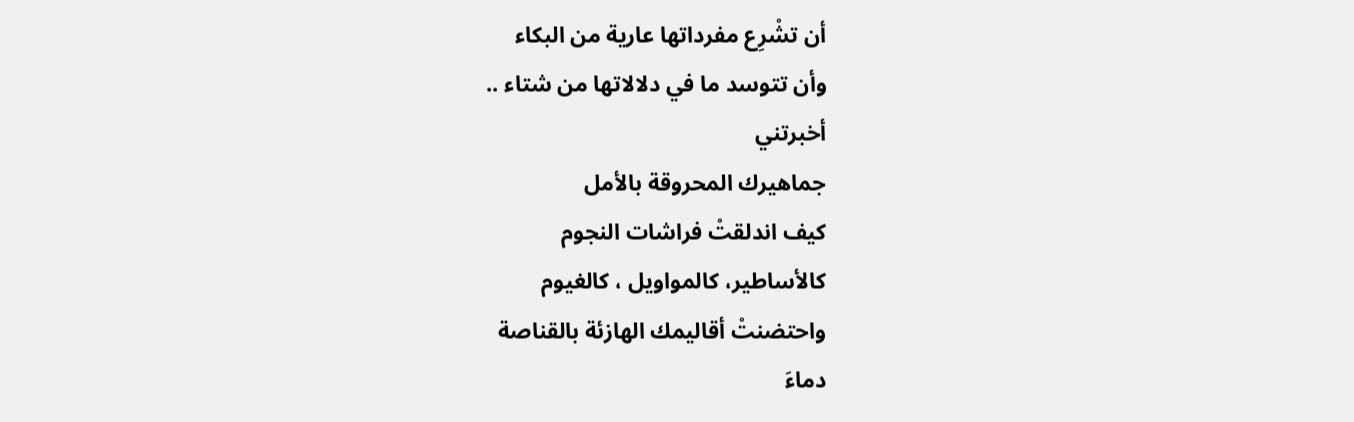أن تشْرِع مفرداتها عارية من البكاء
وأن تتوسد ما في دلالاتها من شتاء ..
أخبرتني
جماهيرك المحروقة بالأمل
كيف اندلقتْ فراشات النجوم
كالأساطير، كالمواويل ، كالغيوم
واحتضنتْ أقاليمك الهازئة بالقناصة
دماءَ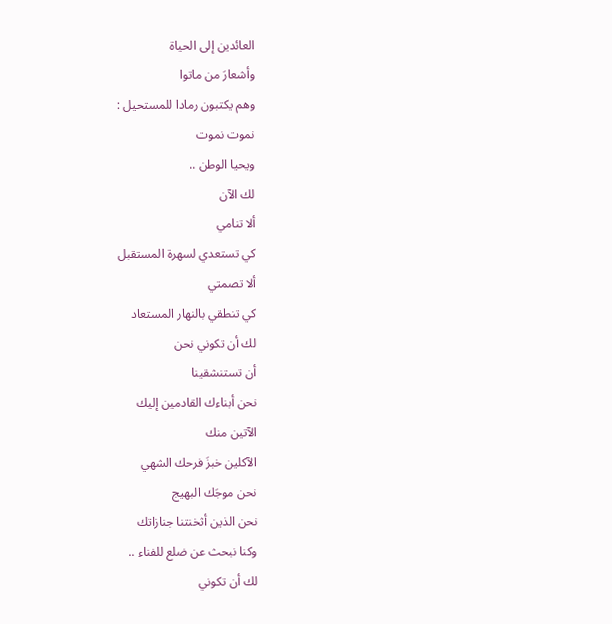العائدين إلى الحياة
وأشعارَ من ماتوا
وهم يكتبون رمادا للمستحيل :
نموت نموت
ويحيا الوطن ..
لك الآن
ألا تنامي
كي تستعدي لسهرة المستقبل
ألا تصمتي
كي تنطقي بالنهار المستعاد
لك أن تكوني نحن
أن تستنشقينا
نحن أبناءك القادمين إليك
الآتين منك
الآكلين خبزَ فرحك الشهي
نحن موجَك البهيج
نحن الذين أثخنتنا جنازاتك
وكنا نبحث عن ضلع للفناء ..
لك أن تكوني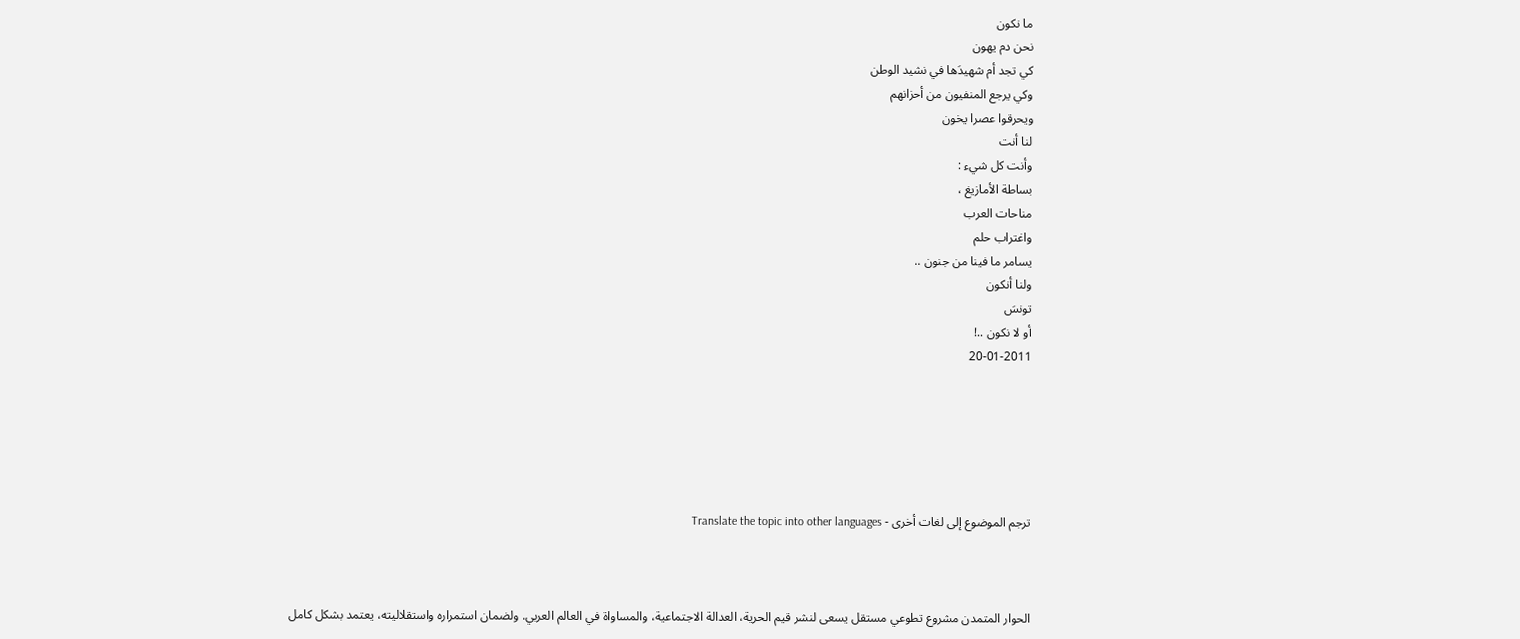ما نكون
نحن دم يهون
كي تجد أم شهيدَها في نشيد الوطن
وكي يرجع المنفيون من أحزانهم
ويحرقوا عصرا يخون
لنا أنت
وأنت كل شيء :
بساطة الأمازيغ ،
مناحات العرب
واغتراب حلم
يسامر ما فينا من جنون ..
ولنا أنكون
تونسَ
أو لا نكون ..!
20-01-2011






ترجم الموضوع إلى لغات أخرى - Translate the topic into other languages



الحوار المتمدن مشروع تطوعي مستقل يسعى لنشر قيم الحرية، العدالة الاجتماعية، والمساواة في العالم العربي. ولضمان استمراره واستقلاليته، يعتمد بشكل كامل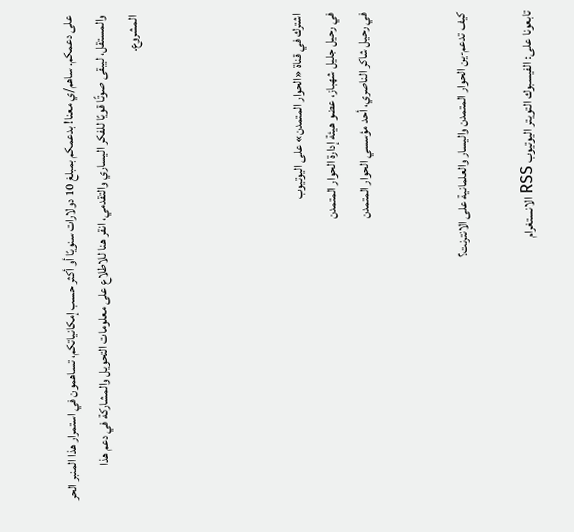على دعمكم. ساهم/ي معنا! بدعمكم بمبلغ 10 دولارات سنويًا أو أكثر حسب إمكانياتكم، تساهمون في استمرار هذا المنبر الحر والمستقل، ليبقى صوتًا قويًا للفكر اليساري والتقدمي، انقر هنا للاطلاع على معلومات التحويل والمشاركة في دعم هذا المشروع.




اشترك في قناة «الحوار المتمدن» على اليوتيوب
في رحيل جليل شهباز، عضو هيئة إدارة الحوار المتمدن
في رحيل شاكر الناصري، أحد مؤسسي الحوار المتمدن


كيف تدعم-ين الحوار المتمدن واليسار والعلمانية على الانترنت؟

تابعونا على: الفيسبوك التويتر اليوتيوب RSS الانستغرام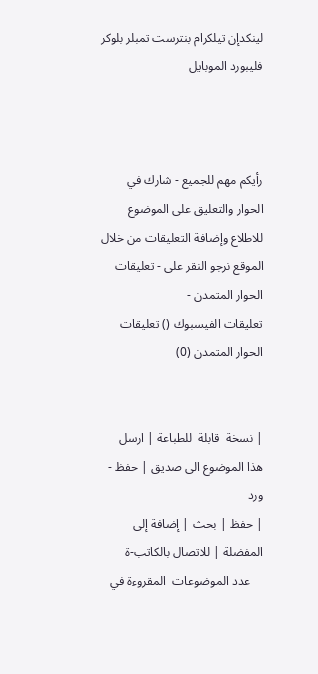لينكدإن تيلكرام بنترست تمبلر بلوكر فليبورد الموبايل



رأيكم مهم للجميع - شارك في الحوار والتعليق على الموضوع
للاطلاع وإضافة التعليقات من خلال الموقع نرجو النقر على - تعليقات الحوار المتمدن -
تعليقات الفيسبوك () تعليقات الحوار المتمدن (0)


| نسخة  قابلة  للطباعة | ارسل هذا الموضوع الى صديق | حفظ - ورد
| حفظ | بحث | إضافة إلى المفضلة | للاتصال بالكاتب-ة
    عدد الموضوعات  المقروءة في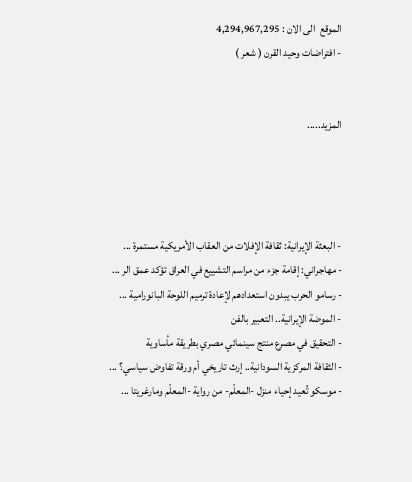الموقع  الى الان : 4,294,967,295
- افتراضات وحيد القرن ( شعر )


المزيد.....




- البعثة الإيرانية: ثقافة الإفلات من العقاب الأمريكية مستمرة ...
- مهاجراني: إقامة جزء من مراسم التشييع في العراق تؤكد عمق الر ...
- رسامو الحرب يبدون استعدادهم لإعادة ترميم اللوحة البانورامية ...
- الموضة الإيرانية.. التعبير بالفن
- التحقيق في مصرع منتج سينمائي مصري بطريقة مأساوية
- الثقافة المركزية السودانية.. إرث تاريخي أم ورقة تفاوض سياسي؟ ...
- موسكو تُعيد إحياء منزل -المعلّم- من رواية -المعلّم ومارغريتا ...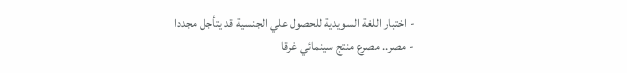- اختبار اللغة السويدية للحصول علي الجنسية قد يتأجل مجددا
- مصر.. مصرع منتج سينمائي غرقا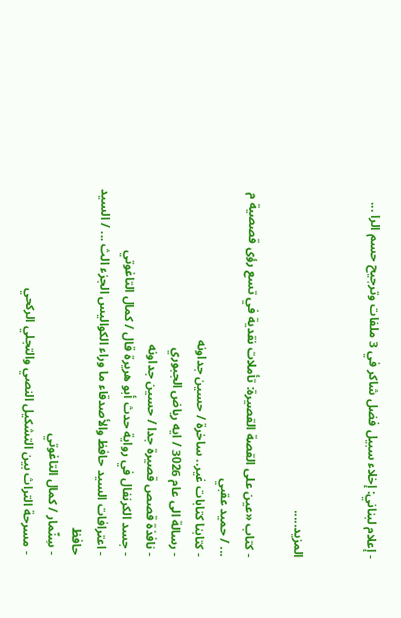- إعلام لبناني: إخلاء سبيل فضل شاكر في 3 ملفات وترجيح حسم الرا ...


المزيد.....

- كتاب «عين على القصة القصيرة: تأملات نقدية في تسع رؤى قصصية م ... / حميد عقبي
- كتابنا كتابات غير.. ساخرة / حسين جداونه
- رسالة الى عام 3026 / ايه رياض الجبوري
- نافذة قصص قصيرة جدا / حسين جداونه
- جسد الكرنفال في رواية حدث أبو هريرة قال / كمال التاغوتي
- اعترافات السيد حافظ والأصدقاء ما وراء الكواليس الجزء الث ... / السيد حافظ
- سِنّمار / كمال التاغوتي
- مسرحة التراث بين التشكيل النصي والتجلي الركحي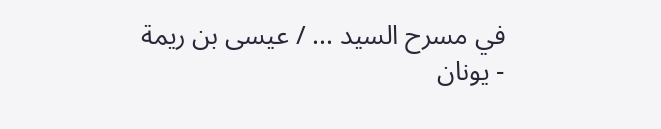في مسرح السيد ... / عيسى بن ريمة
- يونان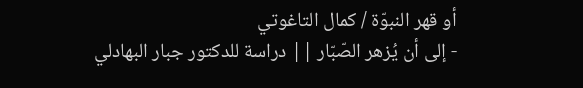أو قهر النبوّة / كمال التاغوتي
- إلى أن يُزهر الصّبّار || دراسة للدكتور جبار البهادلي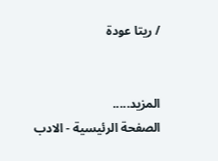/ ريتا عودة


المزيد.....
الصفحة الرئيسية - الادب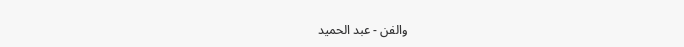والفن - عبد الحميد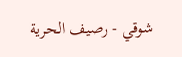شوقي - رصيف الحرية